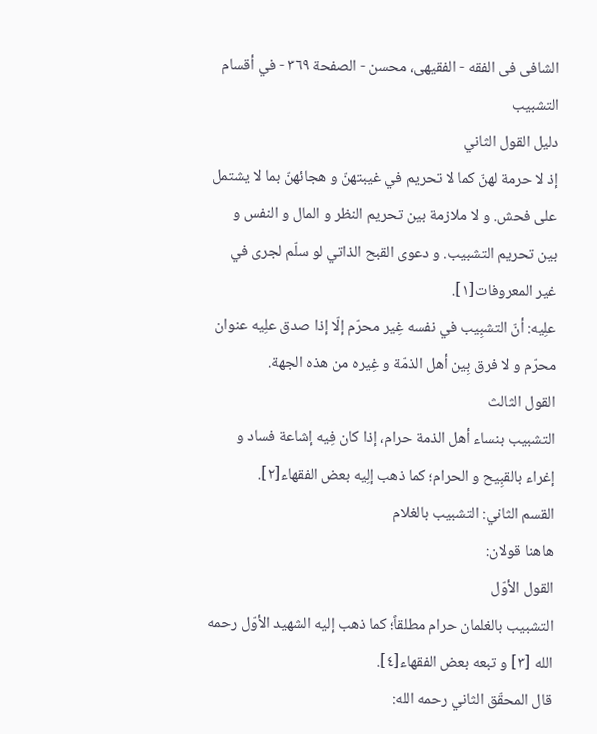الشافی فی الفقه - الفقیهی، محسن - الصفحة ٣٦٩ - في أقسام التشبيب
دليل القول الثاني
إذ لا حرمة لهنّ كما لا تحريم في غيبتهنّ و هجائهنّ بما لا يشتمل على فحش. و لا ملازمة بين تحريم النظر و المال و النفس و بين تحريم التشبيب. و دعوى القبح الذاتي لو سلّم لجرى في غير المعروفات[١].
علِیه: أنّ التشبِیب في نفسه غِیر محرّم إلّا إذا صدق علِیه عنوان محرّم و لا فرق بِین أهل الذمّة و غِیره من هذه الجهة.
القول الثالث
التشبيب بنساء أهل الذمة حرام، إذا کان فِیه إشاعة فساد و إغراء بالقبِیح و الحرام؛ کما ذهب إلِیه بعض الفقهاء[٢].
القسم الثاني: التشبيب بالغلام
هاهنا قولان:
القول الأوّل
التشبيب بالغلمان حرام مطلقاً؛ کما ذهب إليه الشهيد الأوّل رحمه الله [٣] و تبعه بعض الفقهاء[٤].
قال المحقّق الثاني رحمه الله: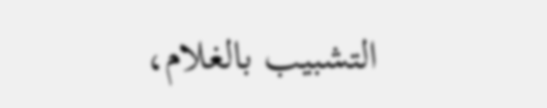التشبيب بالغلام،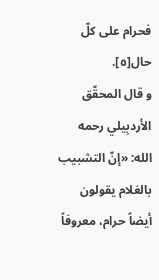فحرام على كلّ حال[٥].
و قال المحقّق الأردبِیلي رحمه الله: «إنّ التشبيب بالغلام يقولون أيضاً حرام، معروفاً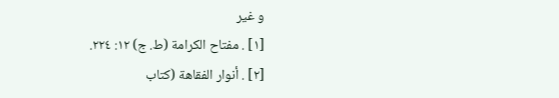و غير
[١] . مفتاح الكرامة (ط. ج) ١٢: ٢٢٤.
[٢] . أنوار الفقاهة (كتاب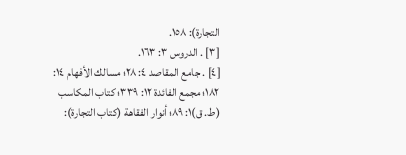التجارة): ١٥٨.
[٣] . الدروس ٣: ١٦٣.
[٤] . جامع المقاصد ٤: ٢٨؛ مسالك الأفهام ١٤: ١٨٢؛ مجمع الفائدة ١٢: ٣٣٩؛ كتاب المكاسب (ط. ق)١: ٨٩؛ أنوار الفقاهة (كتاب التجارة):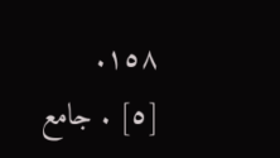١٥٨.
[٥] . جامع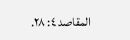المقاصد ٤: ٢٨.